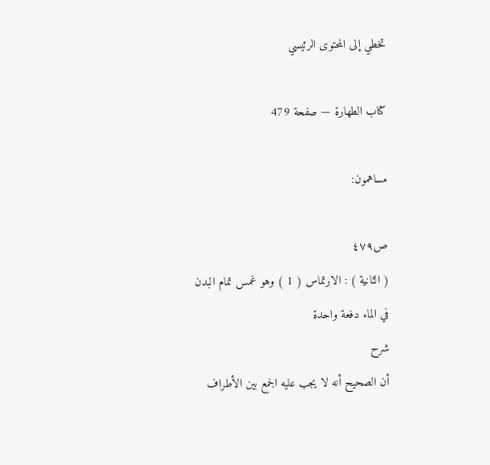تخطي إلى المحتوى الرئيسي

كتاب الطهارة — صفحة 479

مساهمون:

ص٤٧٩
( الثانية ) : الارتماس ( 1 ) وهو غمس تمام البدن في الماء دفعة واحدة
شرح
أن الصحيح أنه لا يجب عليه الجمع بين الأطراف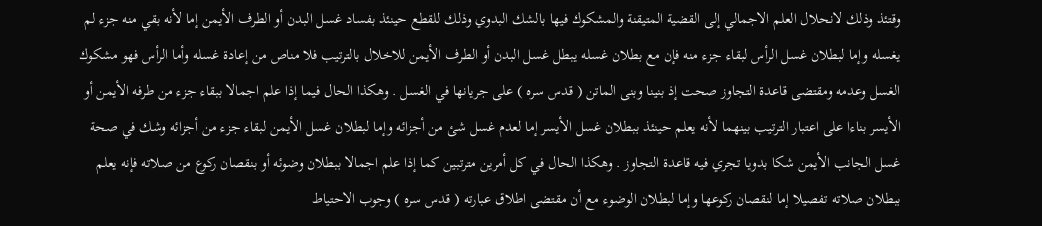وقتئذ وذلك لانحلال العلم الاجمالي إلى القضية المتيقنة والمشكوك فيها بالشك البدوي وذلك للقطع حينئذ بفساد غسل البدن أو الطرف الأيمن إما لأنه بقي منه جزء لم يغسله وإما لبطلان غسل الرأس لبقاء جزء منه فإن مع بطلان غسله يبطل غسل البدن أو الطرف الأيمن للاخلال بالترتيب فلا مناص من إعادة غسله وأما الرأس فهو مشكوك الغسل وعدمه ومقتضى قاعدة التجاوز صحت إذ بنينا وبنى الماتن ( قدس سره ) على جريانها في الغسل . وهكذا الحال فيما إذا علم اجمالا ببقاء جزء من طرفه الأيمن أو الأيسر بناءا على اعتبار الترتيب بينهما لأنه يعلم حينئذ ببطلان غسل الأيسر إما لعدم غسل شئ من أجزائه وإما لبطلان غسل الأيمن لبقاء جزء من أجزائه وشك في صحة غسل الجانب الأيمن شكا بدويا تجري فيه قاعدة التجاوز . وهكذا الحال في كل أمرين مترتبين كما إذا علم اجمالا ببطلان وضوئه أو بنقصان ركوع من صلاته فإنه يعلم ببطلان صلاته تفصيلا إما لنقصان ركوعها وإما لبطلان الوضوء مع أن مقتضى اطلاق عبارته ( قدس سره ) وجوب الاحتياط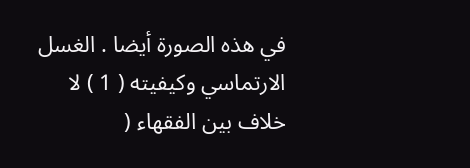في هذه الصورة أيضا . الغسل الارتماسي وكيفيته ( 1 ) لا خلاف بين الفقهاء (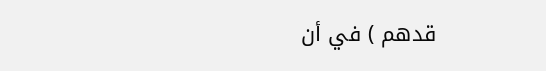قدهم ) في أن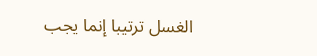الغسل ترتيبا إنما يجب